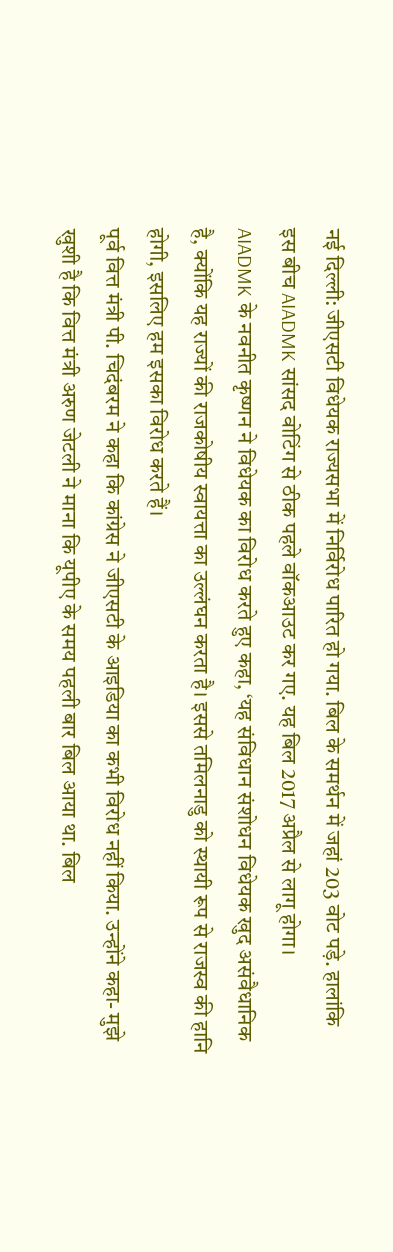नई दिल्ली: जीएसटी विधेयक राज्यसभा में निर्विरोध पारित हो गया. बिल के समर्थन में जहां 203 वोट पड़े. हालांकि इस बीच AIADMK सांसद वोटिंग से ठीक पहले वॉकआउट कर गए. यह बिल 2017 अप्रैल से लागू होगा।
AIADMK के नवनीत कृष्णन ने विधेयक का विरोध करते हुए कहा, ‘यह संविधान संशोधन विधेयक खुद असंवैधानिक है, क्योंकि यह राज्यों की राजकोषीय स्वायत्ता का उल्लंघन करता है। इससे तमिलनाडु को स्थायी रूप से राजस्व की हानि होगी, इसलिए हम इसका विरोध करते हैं।
पूर्व वित्त मंत्री पी. चिदंबरम ने कहा कि कांग्रेस ने जीएसटी के आइडिया का कभी विरोध नहीं किया. उन्होंने कहा- मुझे खुशी है कि वित्त मंत्री अरुण जेटली ने माना कि यूपीए के समय पहली बार बिल आया था. बिल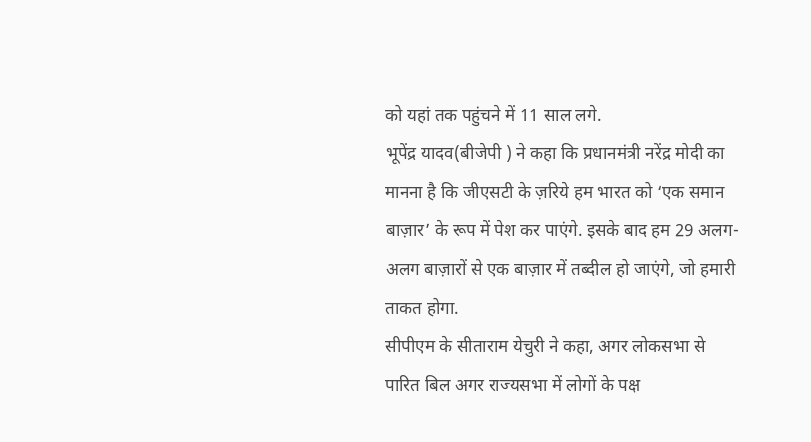को यहां तक पहुंचने में 11 साल लगे.
भूपेंद्र यादव(बीजेपी ) ने कहा कि प्रधानमंत्री नरेंद्र मोदी का मानना है कि जीएसटी के ज़रिये हम भारत को ‘एक समान बाज़ार’ के रूप में पेश कर पाएंगे. इसके बाद हम 29 अलग-अलग बाज़ारों से एक बाज़ार में तब्दील हो जाएंगे, जो हमारी ताकत होगा.
सीपीएम के सीताराम येचुरी ने कहा, अगर लोकसभा से पारित बिल अगर राज्यसभा में लोगों के पक्ष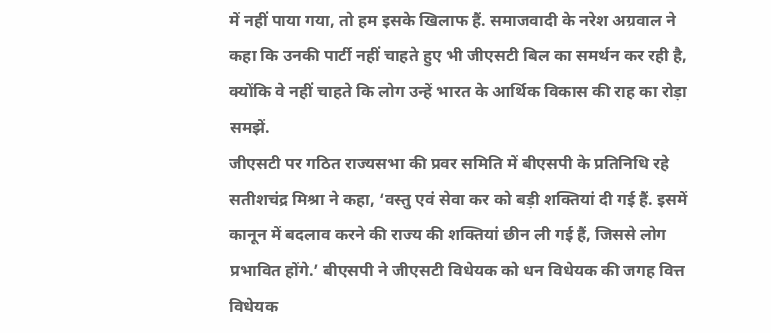में नहीं पाया गया, तो हम इसके खिलाफ हैं. समाजवादी के नरेश अग्रवाल ने कहा कि उनकी पार्टी नहीं चाहते हुए भी जीएसटी बिल का समर्थन कर रही है, क्योंकि वे नहीं चाहते कि लोग उन्हें भारत के आर्थिक विकास की राह का रोड़ा समझें.
जीएसटी पर गठित राज्यसभा की प्रवर समिति में बीएसपी के प्रतिनिधि रहे सतीशचंद्र मिश्रा ने कहा, ‘वस्तु एवं सेवा कर को बड़ी शक्तियां दी गई हैं. इसमें कानून में बदलाव करने की राज्य की शक्तियां छीन ली गई हैं, जिससे लोग प्रभावित होंगे.’ बीएसपी ने जीएसटी विधेयक को धन विधेयक की जगह वित्त विधेयक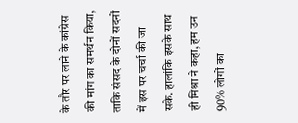के तौर पर लाने के कांग्रेस की मांग का समर्थन किया, ताकि संसद के दोनों सदनों में इस पर चर्चा की जा सके. हालांकि इसके साथ ही मिश्रा ने कहा, हम उन 90% लोगों का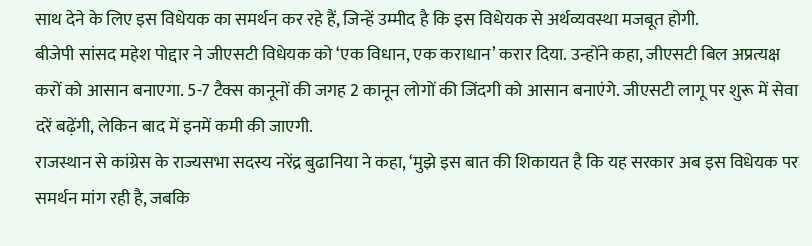साथ देने के लिए इस विधेयक का समर्थन कर रहे हैं, जिन्हें उम्मीद है कि इस विधेयक से अर्थव्यवस्था मजबूत होगी.
बीजेपी सांसद महेश पोद्दार ने जीएसटी विधेयक को ‘एक विधान, एक कराधान’ करार दिया. उन्होंने कहा, जीएसटी बिल अप्रत्यक्ष करों को आसान बनाएगा. 5-7 टैक्स कानूनों की जगह 2 कानून लोगों की जिंदगी को आसान बनाएंगे. जीएसटी लागू पर शुरू में सेवा दरें बढ़ेंगी, लेकिन बाद में इनमें कमी की जाएगी.
राजस्थान से कांग्रेस के राज्यसभा सदस्य नरेंद्र बुढानिया ने कहा, ‘मुझे इस बात की शिकायत है कि यह सरकार अब इस विधेयक पर समर्थन मांग रही है, जबकि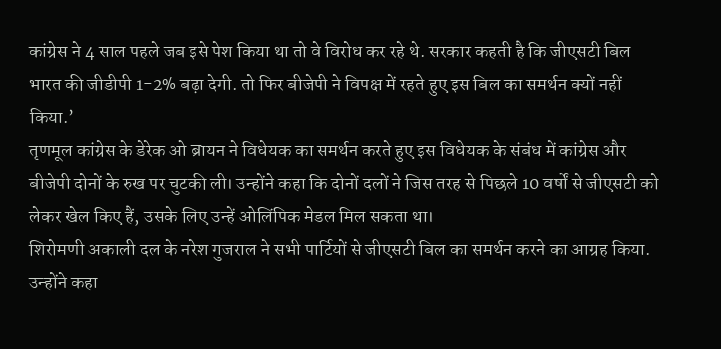कांग्रेस ने 4 साल पहले जब इसे पेश किया था तो वे विरोध कर रहे थे. सरकार कहती है कि जीएसटी बिल भारत की जीडीपी 1-2% बढ़ा देगी. तो फिर बीजेपी ने विपक्ष में रहते हुए इस बिल का समर्थन क्यों नहीं किया.’
तृणमूल कांग्रेस के डेरेक ओ ब्रायन ने विधेयक का समर्थन करते हुए इस विधेयक के संबंध में कांग्रेस और बीजेपी दोनों के रुख पर चुटकी ली। उन्होंने कहा कि दोनों दलों ने जिस तरह से पिछले 10 वर्षों से जीएसटी को लेकर खेल किए हैं, उसके लिए उन्हें ओलिंपिक मेडल मिल सकता था।
शिरोमणी अकाली दल के नरेश गुजराल ने सभी पार्टियों से जीएसटी बिल का समर्थन करने का आग्रह किया. उन्होंने कहा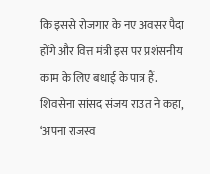कि इससे रोजगार के नए अवसर पैदा होंगे और वित्त मंत्री इस पर प्रशंसनीय काम के लिए बधाई के पात्र हैं.
शिवसेना सांसद संजय राउत ने कहा, ‘अपना राजस्व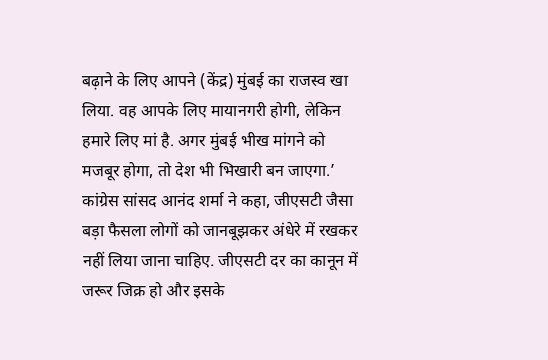बढ़ाने के लिए आपने (केंद्र) मुंबई का राजस्व खा लिया. वह आपके लिए मायानगरी होगी, लेकिन हमारे लिए मां है. अगर मुंबई भीख मांगने को मजबूर होगा, तो देश भी भिखारी बन जाएगा.’
कांग्रेस सांसद आनंद शर्मा ने कहा, जीएसटी जैसा बड़ा फैसला लोगों को जानबूझकर अंधेरे में रखकर नहीं लिया जाना चाहिए. जीएसटी दर का कानून में जरूर जिक्र हो और इसके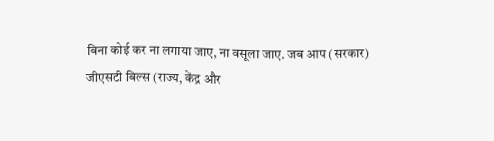बिना कोई कर ना लगाया जाए, ना वसूला जाए. जब आप (सरकार) जीएसटी बिल्स (राज्य, केंद्र और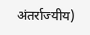अंतर्राज्यीय)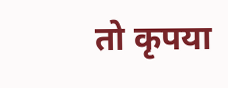तो कृपया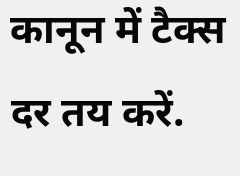कानून में टैक्स दर तय करें.